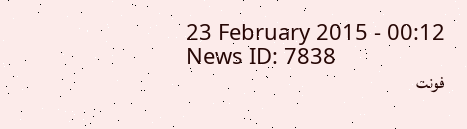23 February 2015 - 00:12
News ID: 7838
فونت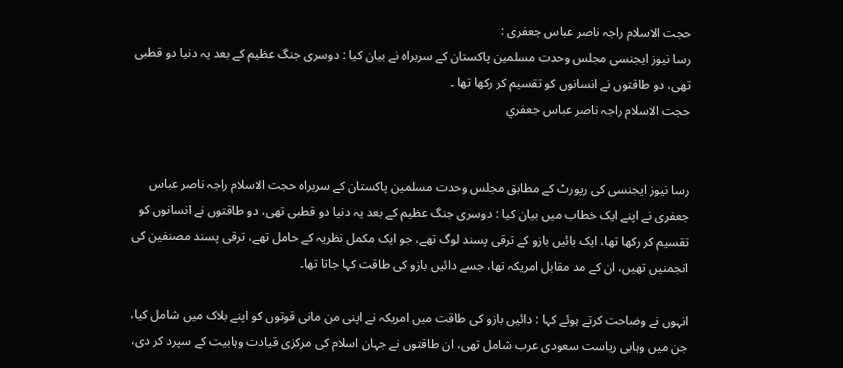حجت الاسلام راجہ ناصر عباس جعفری :
رسا نیوز ایجنسی مجلس وحدت مسلمین پاکستان کے سربراہ نے بیان کیا : دوسری جنگ عظیم کے بعد یہ دنیا دو قطبی تھی، دو طاقتوں نے انسانوں کو تقسیم کر رکھا تھا ۔
حجت الاسلام راجہ ناصر عباس جعفري


رسا نیوز ایجنسی کی رپورٹ کے مطابق مجلس وحدت مسلمین پاکستان کے سربراہ حجت الاسلام راجہ ناصر عباس جعفری نے اپنے ایک خطاب میں بیان کیا : دوسری جنگ عظیم کے بعد یہ دنیا دو قطبی تھی، دو طاقتوں نے انسانوں کو تقسیم کر رکھا تھا، ایک بائیں بازو کے ترقی پسند لوگ تھے، جو ایک مکمل نظریہ کے حامل تھے، ترقی پسند مصنفین کی انجمنیں تھیں، ان کے مد مقابل امریکہ تھا، جسے دائیں بازو کی طاقت کہا جاتا تھا۔

انہوں نے وضاحت کرتے ہوئے کہا : دائیں بازو کی طاقت میں امریکہ نے اپنی من مانی قوتوں کو اپنے بلاک میں شامل کیا، جن میں وہابی ریاست سعودی عرب شامل تھی، ان طاقتوں نے جہان اسلام کی مرکزی قیادت وہابیت کے سپرد کر دی،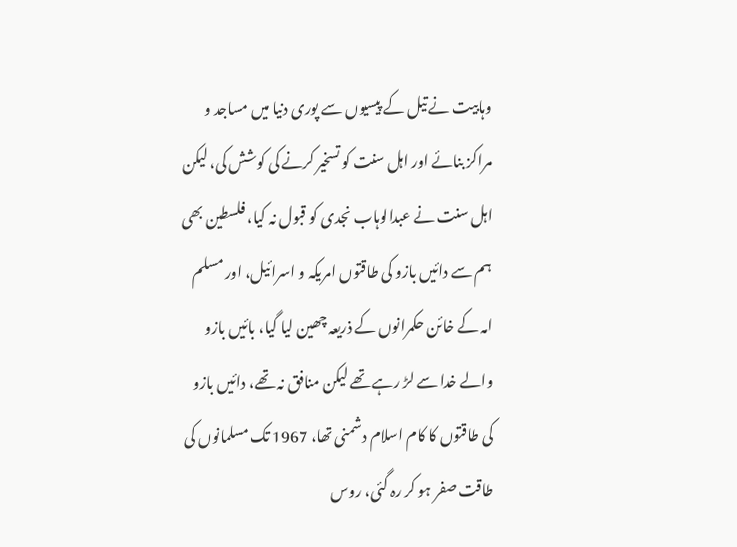وہابیت نے تیل کے پیسیوں سے پوری دنیا میں مساجد و مراکز بنائے اور اہل سنت کو تسخیر کرنے کی کوشش کی، لیکن اہل سنت نے عبدالوہاب نجدی کو قبول نہ کیا، فلسطین بھی ہم سے دائیں بازو کی طاقتوں امریکہ و اسرائیل، اور مسلم امہ کے خائن حکمرانوں کے ذریعہ چھین لیا گیا، بائیں بازو والے خدا سے لڑ رہے تھے لیکن منافق نہ تھے، دائیں بازو کی طاقتوں کا کام اسلام دشمنی تھا، 1967 تک مسلمانوں کی طاقت صفر ہو کر رہ گئی، روس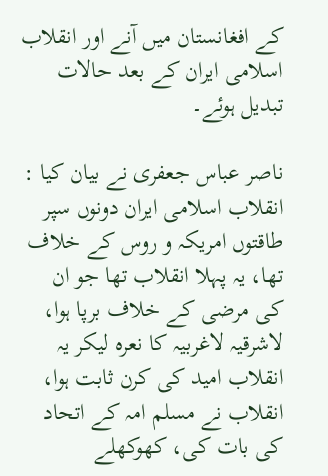کے افغانستان میں آنے اور انقلاب اسلامی ایران کے بعد حالات تبدیل ہوئے۔

ناصر عباس جعفری نے بیان کیا : انقلاب اسلامی ایران دونوں سپر طاقتوں امریکہ و روس کے خلاف تھا، یہ پہلا انقلاب تھا جو ان کی مرضی کے خلاف برپا ہوا، لاشرقیہ لاغربیہ کا نعرہ لیکر یہ انقلاب امید کی کرن ثابت ہوا، انقلاب نے مسلم امہ کے اتحاد کی بات کی، کھوکھلے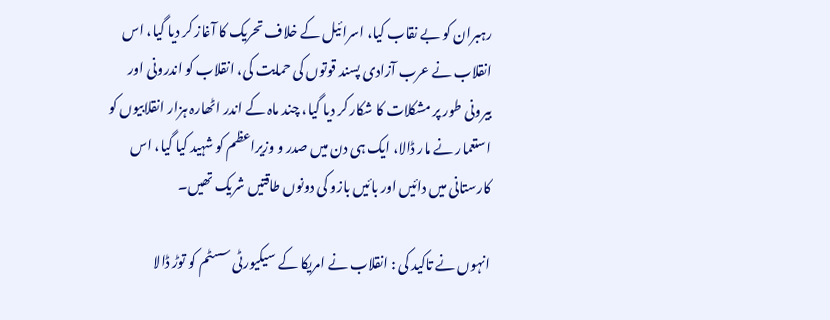رہبران کو بے نقاب کیا، اسرائیل کے خلاف تحریک کا آغاز کر دیا گیا، اس انقلاب نے عرب آزادی پسند قوتوں کی حمایت کی، انقلاب کو اندرونی اور بیرونی طور پر مشکلات کا شکار کر دیا گیا، چند ماہ کے اندر اٹھارہ ہزار انقلابیوں کو استعمار نے مار ڈالا، ایک ہی دن میں صدر و وزیراعظم کو شہید کیا گیا، اس کارستانی میں دائیں اور بائیں بازو کی دونوں طاقتیں شریک تھیں۔

انہوں نے تاکید کی : انقلاب نے امریکا کے سیکیورٹی سسٹم کو توڑ ڈالا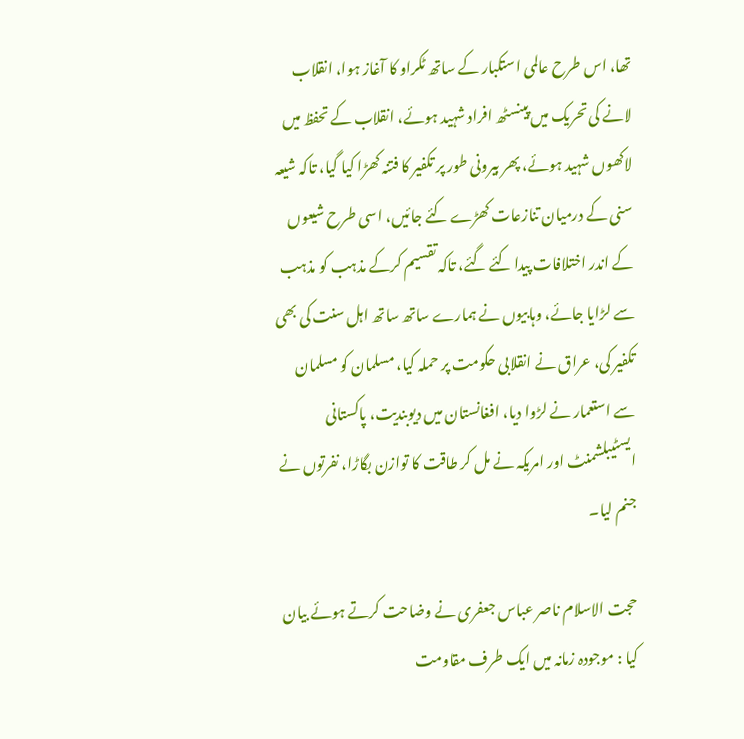تھا، اس طرح عالمی استکبار کے ساتھ ٹکراو کا آغاز ہوا، انقلاب لانے کی تحریک میں پینسٹھ افراد شہید ہوئے، انقلاب کے تحفظ میں لاکھوں شہید ہوئے، پھر بیرونی طور پر تکفیر کا فتنہ کھڑا کیا گیا، تاکہ شیعہ سنی کے درمیان تنازعات کھڑے کئے جائیں، اسی طرح شیعوں کے اندر اختلافات پیدا کئے گئے، تاکہ تقسیم کرکے مذہب کو مذہب سے لڑایا جائے، وہابیوں نے ہمارے ساتھ ساتھ اہل سنت کی بھی تکفیر کی، عراق نے انقلابی حکومت پر حملہ کیا، مسلمان کو مسلمان سے استعمار نے لڑوا دیا، افغانستان میں دیوبندیت، پاکستانی ایسٹیبلشمنٹ اور امریکہ نے مل کر طاقت کا توازن بگاڑا، نفرتوں نے جنم لیا۔

حجت الاسلام ناصر عباس جعفری نے وضاحت کرتے ہوئے بیان کیا : موجودہ زمانہ میں ایک طرف مقاومت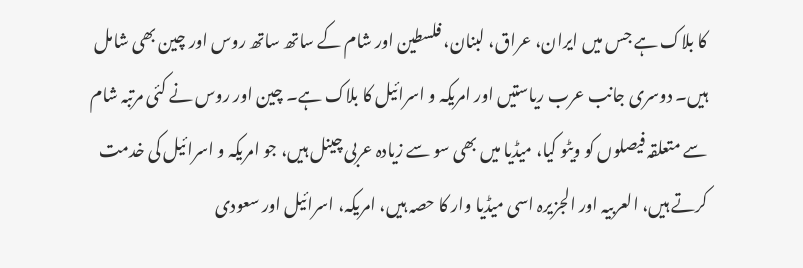کا بلاک ہے جس میں ایران، عراق، لبنان، فلسطین اور شام کے ساتھ ساتھ روس اور چین بھی شامل ہیں۔ دوسری جانب عرب ریاستیں اور امریکہ و اسرائیل کا بلاک ہے۔ چین اور روس نے کئی مرتبہ شام سے متعلقہ فیصلوں کو ویٹو کیا، میڈیا میں بھی سو سے زیادہ عربی چینل ہیں، جو امریکہ و اسرائیل کی خدمت کرتے ہیں، العربیہ اور الجزیرہ اسی میڈیا وار کا حصہ ہیں، امریکہ، اسرائیل اور سعودی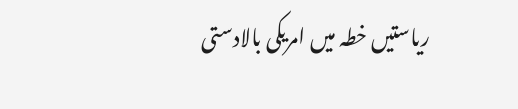ریاستیں خطہ میں امریکی بالادستی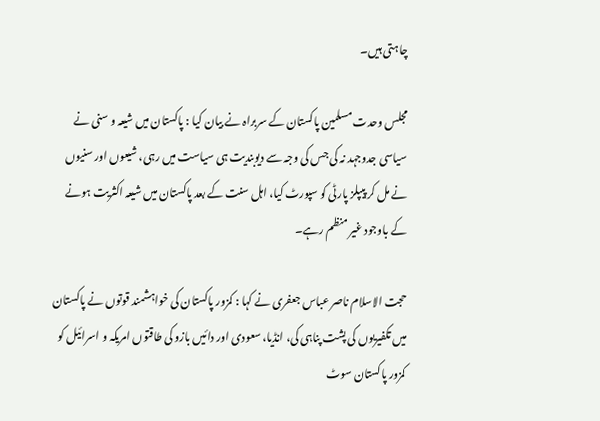چاہتی ہیں۔

مجلس وحدت مسلمین پاکستان کے سربراہ نے بیان کیا : پاکستان میں شیعہ و سنی نے سیاسی جدوجہد نہ کی جس کی وجہ سے دیوبندیت ہی سیاست میں رہی، شیعوں اور سنیوں نے مل کر پیپلز پارٹی کو سپورٹ کیا، اہل سنت کے بعد پاکستان میں شیعہ اکثریت ہونے کے باوجود غیر منظم رہے۔

حجت الاسلام ناصر عباس جعفری نے کہا : کمزور پاکستان کی خواہشمند قوتوں نے پاکستان میں تکفیریوں کی پشت پناہی کی، انڈیا، سعودی اور دائیں بازو کی طاقتوں امریکہ و اسرائیل کو کمزور پاکستان سوٹ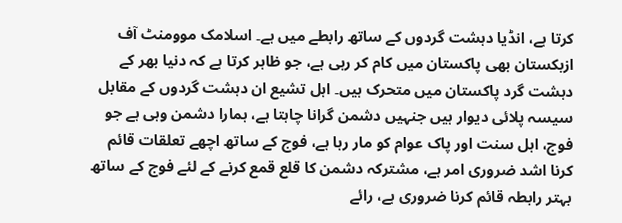کرتا ہے، انڈیا دہشت گردوں کے ساتھ رابطے میں ہے۔ اسلامک موومنٹ آف ازبکستان بھی پاکستان میں کام کر رہی ہے، جو ظاہر کرتا ہے کہ دنیا بھر کے دہشت گرد پاکستان میں متحرک ہیں۔ اہل تشیع ان دہشت گردوں کے مقابل سیسہ پلائی دیوار ہیں جنہیں دشمن گرانا چاہتا ہے، ہمارا دشمن وہی ہے جو فوج، اہل سنت اور پاک عوام کو مار رہا ہے، فوج کے ساتھ اچھے تعلقات قائم کرنا اشد ضروری امر ہے، مشترکہ دشمن کا قلع قمع کرنے کے لئے فوج کے ساتھ بہتر رابطہ قائم کرنا ضروری ہے، رائے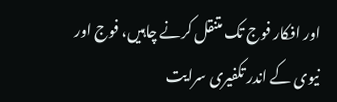اور افکار فوج تک متنقل کرنے چاہیں، فوج اور نیوی کے اندر تکفیری سرایت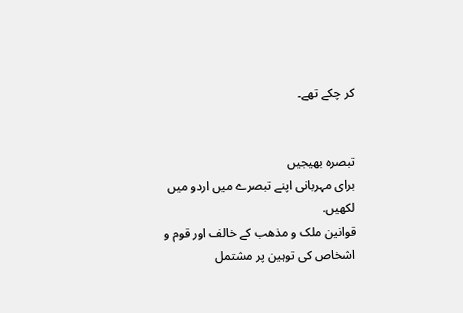کر چکے تھے۔


تبصرہ بھیجیں
برای مہربانی اپنے تبصرے میں اردو میں لکھیں.
قوانین ملک و مذھب کے خالف اور قوم و اشخاص کی توہین پر مشتمل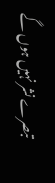تبصرے نشر نہیں ہوں گے